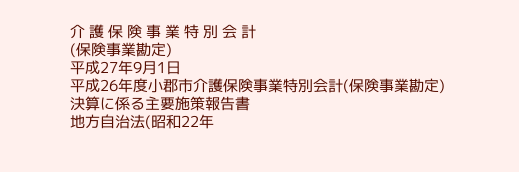介 護 保 険 事 業 特 別 会 計
(保険事業勘定)
平成27年9月1日
平成26年度小郡市介護保険事業特別会計(保険事業勘定)
決算に係る主要施策報告書
地方自治法(昭和22年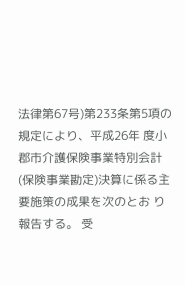法律第67号)第233条第5項の規定により、平成26年 度小郡市介護保険事業特別会計(保険事業勘定)決算に係る主要施策の成果を次のとお り報告する。 受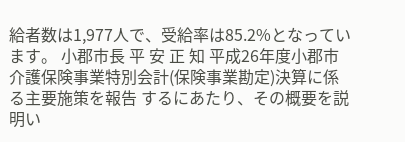給者数は1,977人で、受給率は85.2%となっています。 小郡市長 平 安 正 知 平成26年度小郡市介護保険事業特別会計(保険事業勘定)決算に係る主要施策を報告 するにあたり、その概要を説明い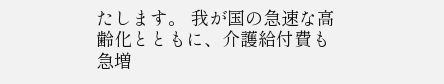たします。 我が国の急速な高齢化とともに、介護給付費も急増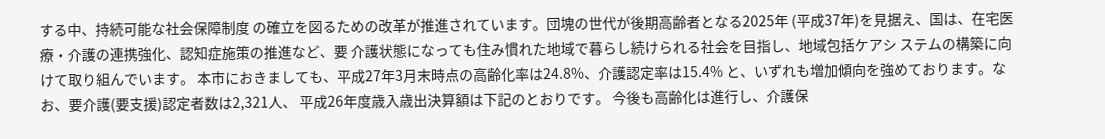する中、持続可能な社会保障制度 の確立を図るための改革が推進されています。団塊の世代が後期高齢者となる2025年 (平成37年)を見据え、国は、在宅医療・介護の連携強化、認知症施策の推進など、要 介護状態になっても住み慣れた地域で暮らし続けられる社会を目指し、地域包括ケアシ ステムの構築に向けて取り組んでいます。 本市におきましても、平成27年3月末時点の高齢化率は24.8%、介護認定率は15.4% と、いずれも増加傾向を強めております。なお、要介護(要支援)認定者数は2,321人、 平成26年度歳入歳出決算額は下記のとおりです。 今後も高齢化は進行し、介護保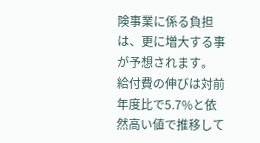険事業に係る負担は、更に増大する事が予想されます。 給付費の伸びは対前年度比で5.7%と依然高い値で推移して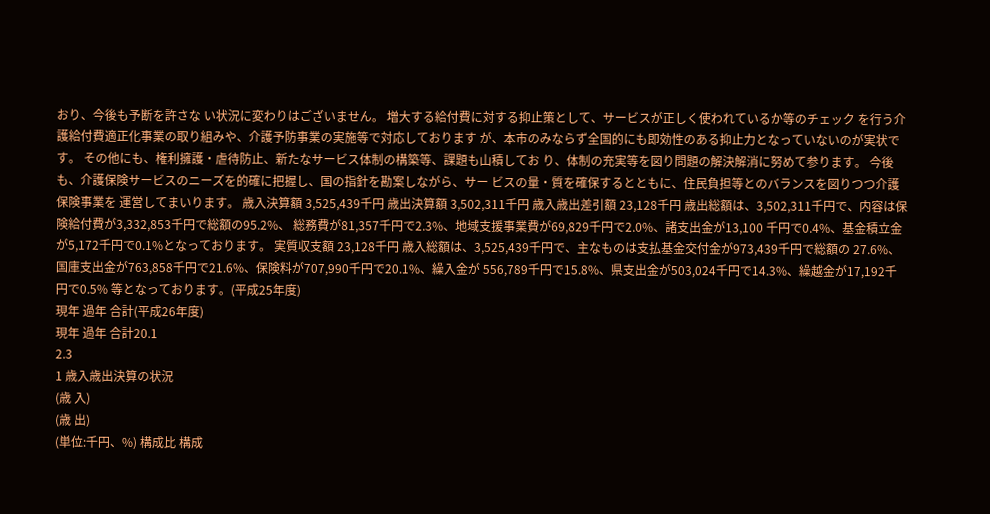おり、今後も予断を許さな い状況に変わりはございません。 増大する給付費に対する抑止策として、サービスが正しく使われているか等のチェック を行う介護給付費適正化事業の取り組みや、介護予防事業の実施等で対応しております が、本市のみならず全国的にも即効性のある抑止力となっていないのが実状です。 その他にも、権利擁護・虐待防止、新たなサービス体制の構築等、課題も山積してお り、体制の充実等を図り問題の解決解消に努めて参ります。 今後も、介護保険サービスのニーズを的確に把握し、国の指針を勘案しながら、サー ビスの量・質を確保するとともに、住民負担等とのバランスを図りつつ介護保険事業を 運営してまいります。 歳入決算額 3,525,439千円 歳出決算額 3,502,311千円 歳入歳出差引額 23,128千円 歳出総額は、3,502,311千円で、内容は保険給付費が3,332,853千円で総額の95.2%、 総務費が81,357千円で2.3%、地域支援事業費が69,829千円で2.0%、諸支出金が13,100 千円で0.4%、基金積立金が5,172千円で0.1%となっております。 実質収支額 23,128千円 歳入総額は、3,525,439千円で、主なものは支払基金交付金が973,439千円で総額の 27.6%、国庫支出金が763,858千円で21.6%、保険料が707,990千円で20.1%、繰入金が 556,789千円で15.8%、県支出金が503,024千円で14.3%、繰越金が17,192千円で0.5% 等となっております。(平成25年度)
現年 過年 合計(平成26年度)
現年 過年 合計20.1
2.3
1 歳入歳出決算の状況
(歳 入)
(歳 出)
(単位:千円、%) 構成比 構成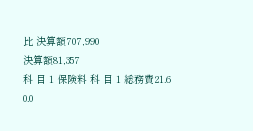比 決算額707,990
決算額81,357
科 目 1 保険料 科 目 1 総務費21.6
0.0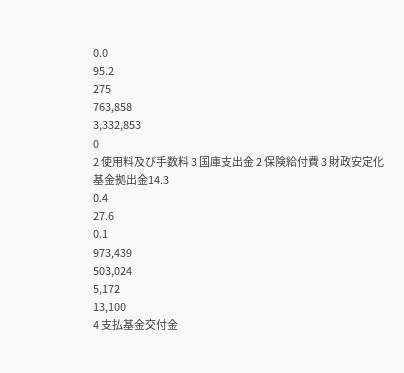0.0
95.2
275
763,858
3,332,853
0
2 使用料及び手数料 3 国庫支出金 2 保険給付費 3 財政安定化基金拠出金14.3
0.4
27.6
0.1
973,439
503,024
5,172
13,100
4 支払基金交付金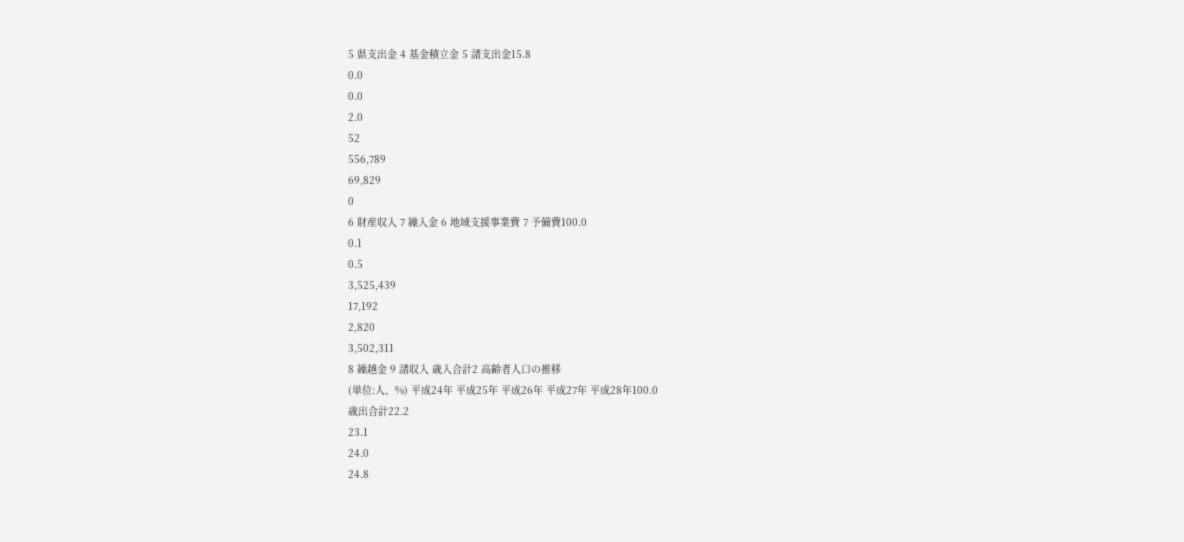5 県支出金 4 基金積立金 5 諸支出金15.8
0.0
0.0
2.0
52
556,789
69,829
0
6 財産収入 7 繰入金 6 地域支援事業費 7 予備費100.0
0.1
0.5
3,525,439
17,192
2,820
3,502,311
8 繰越金 9 諸収入 歳入合計2 高齢者人口の推移
(単位:人、%) 平成24年 平成25年 平成26年 平成27年 平成28年100.0
歳出合計22.2
23.1
24.0
24.8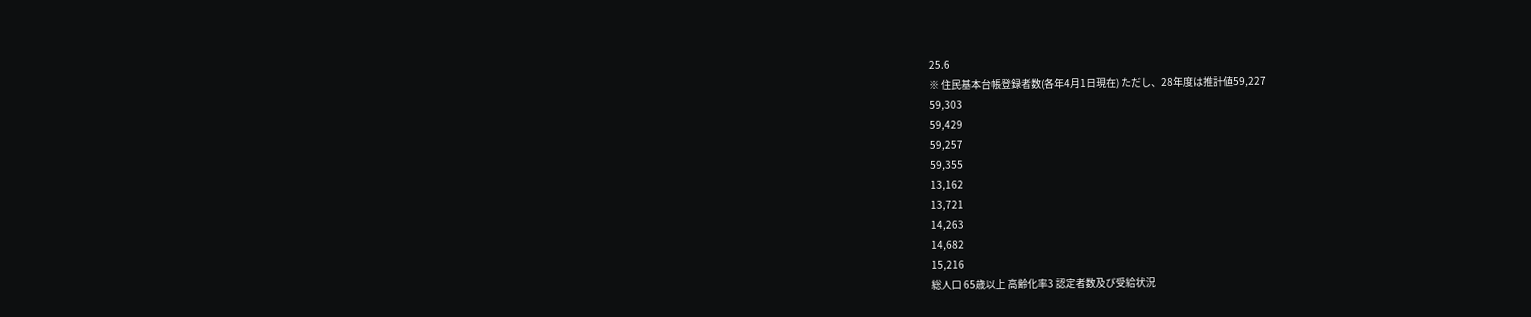25.6
※ 住民基本台帳登録者数(各年4月1日現在) ただし、28年度は推計値59,227
59,303
59,429
59,257
59,355
13,162
13,721
14,263
14,682
15,216
総人口 65歳以上 高齢化率3 認定者数及び受給状況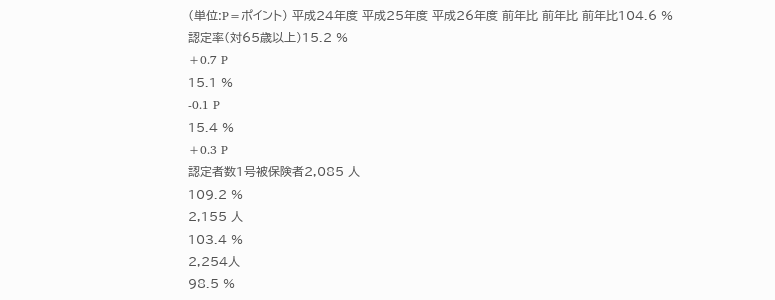(単位:P=ポイント) 平成24年度 平成25年度 平成26年度 前年比 前年比 前年比104.6 %
認定率(対65歳以上)15.2 %
+0.7 P
15.1 %
-0.1 P
15.4 %
+0.3 P
認定者数1号被保険者2,085 人
109.2 %
2,155 人
103.4 %
2,254人
98.5 %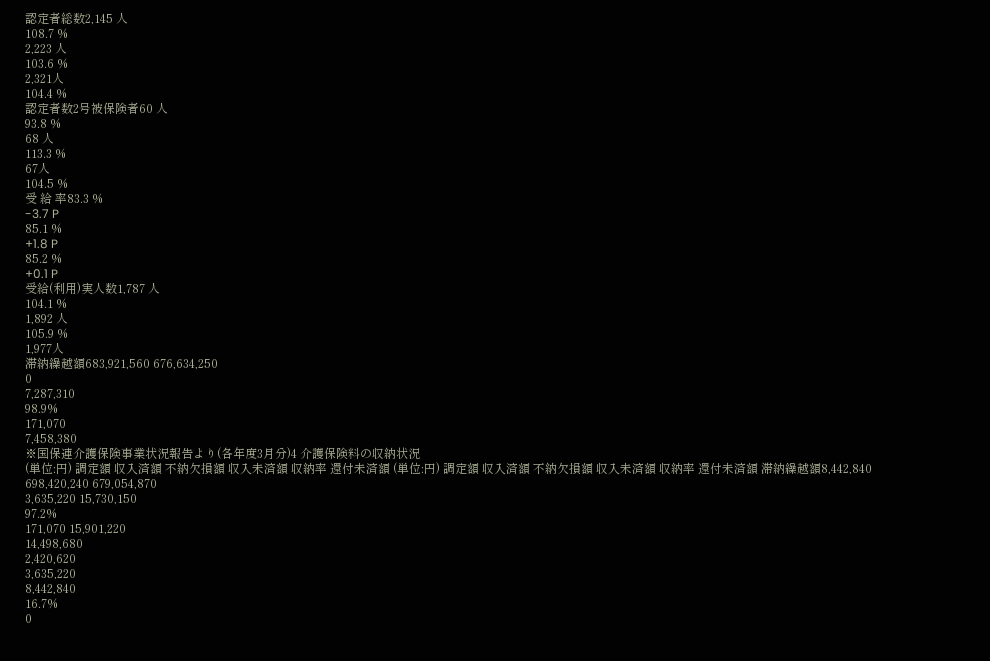認定者総数2,145 人
108.7 %
2,223 人
103.6 %
2,321人
104.4 %
認定者数2号被保険者60 人
93.8 %
68 人
113.3 %
67人
104.5 %
受 給 率83.3 %
-3.7 P
85.1 %
+1.8 P
85.2 %
+0.1 P
受給(利用)実人数1,787 人
104.1 %
1,892 人
105.9 %
1,977人
滞納繰越額683,921,560 676,634,250
0
7,287,310
98.9%
171,070
7,458,380
※国保連介護保険事業状況報告より(各年度3月分)4 介護保険料の収納状況
(単位:円) 調定額 収入済額 不納欠損額 収入未済額 収納率 還付未済額 (単位:円) 調定額 収入済額 不納欠損額 収入未済額 収納率 還付未済額 滞納繰越額8,442,840
698,420,240 679,054,870
3,635,220 15,730,150
97.2%
171,070 15,901,220
14,498,680
2,420,620
3,635,220
8,442,840
16.7%
0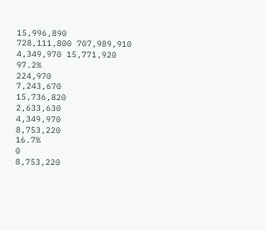15,996,890
728,111,800 707,989,910
4,349,970 15,771,920
97.2%
224,970
7,243,670
15,736,820
2,633,630
4,349,970
8,753,220
16.7%
0
8,753,220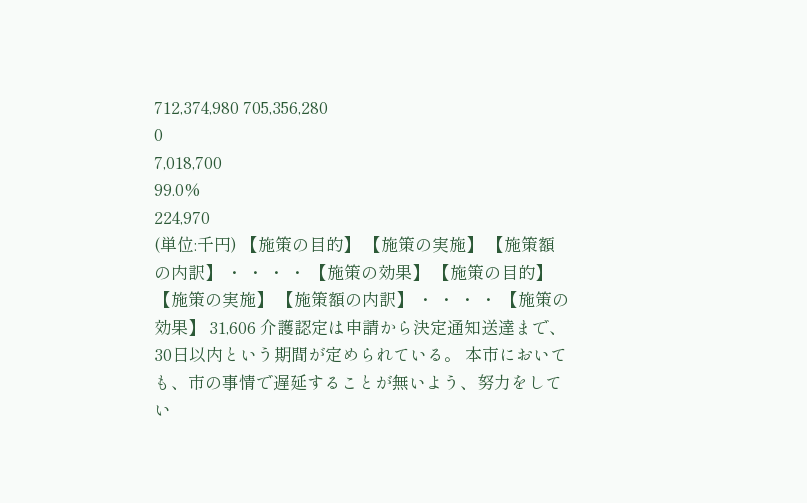712,374,980 705,356,280
0
7,018,700
99.0%
224,970
(単位:千円) 【施策の目的】 【施策の実施】 【施策額の内訳】 ・ ・ ・ ・ 【施策の効果】 【施策の目的】 【施策の実施】 【施策額の内訳】 ・ ・ ・ ・ 【施策の効果】 31,606 介護認定は申請から決定通知送達まで、30日以内という期間が定められている。 本市においても、市の事情で遅延することが無いよう、努力をしてい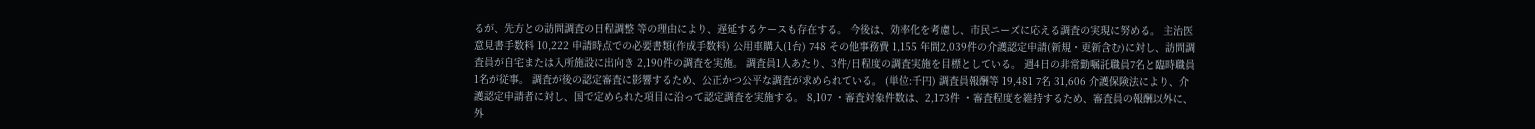るが、先方との訪問調査の日程調整 等の理由により、遅延するケースも存在する。 今後は、効率化を考慮し、市民ニーズに応える調査の実現に努める。 主治医意見書手数料 10,222 申請時点での必要書類(作成手数料) 公用車購入(1台) 748 その他事務費 1,155 年間2,039件の介護認定申請(新規・更新含む)に対し、訪問調査員が自宅または入所施設に出向き 2,190件の調査を実施。 調査員1人あたり、3件/日程度の調査実施を目標としている。 週4日の非常勤嘱託職員7名と臨時職員1名が従事。 調査が後の認定審査に影響するため、公正かつ公平な調査が求められている。 (単位:千円) 調査員報酬等 19,481 7名 31,606 介護保険法により、介護認定申請者に対し、国で定められた項目に沿って認定調査を実施する。 8,107 ・審査対象件数は、2,173件 ・審査程度を維持するため、審査員の報酬以外に、外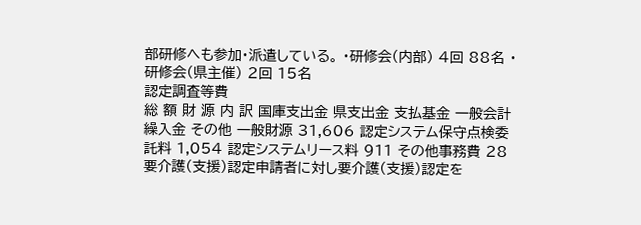部研修へも参加・派遣している。 ・研修会(内部) 4回 88名 ・研修会(県主催) 2回 15名
認定調査等費
総 額 財 源 内 訳 国庫支出金 県支出金 支払基金 一般会計繰入金 その他 一般財源 31,606 認定システム保守点検委託料 1,054 認定システムリース料 911 その他事務費 28 要介護(支援)認定申請者に対し要介護(支援)認定を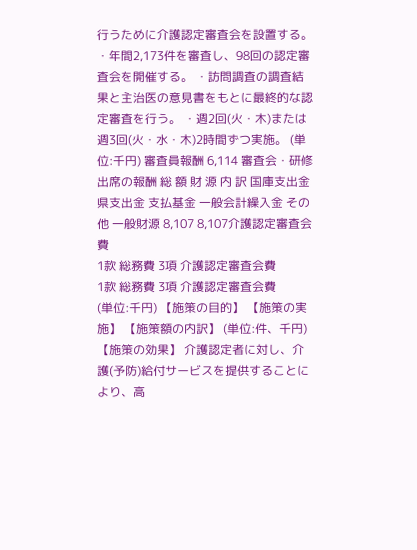行うために介護認定審査会を設置する。 ・年間2,173件を審査し、98回の認定審査会を開催する。 ・訪問調査の調査結果と主治医の意見書をもとに最終的な認定審査を行う。 ・週2回(火・木)または週3回(火・水・木)2時間ずつ実施。 (単位:千円) 審査員報酬 6,114 審査会・研修出席の報酬 総 額 財 源 内 訳 国庫支出金 県支出金 支払基金 一般会計繰入金 その他 一般財源 8,107 8,107介護認定審査会費
1款 総務費 3項 介護認定審査会費
1款 総務費 3項 介護認定審査会費
(単位:千円) 【施策の目的】 【施策の実施】 【施策額の内訳】 (単位:件、千円) 【施策の効果】 介護認定者に対し、介護(予防)給付サービスを提供することにより、高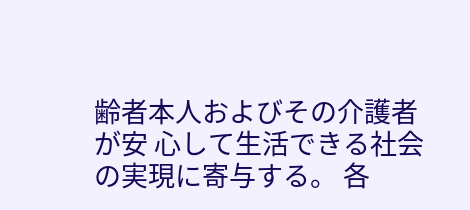齢者本人およびその介護者が安 心して生活できる社会の実現に寄与する。 各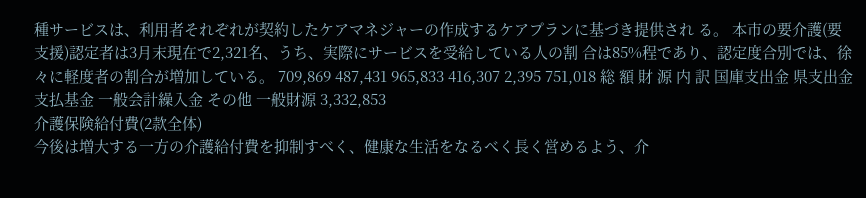種サービスは、利用者それぞれが契約したケアマネジャーの作成するケアプランに基づき提供され る。 本市の要介護(要支援)認定者は3月末現在で2,321名、うち、実際にサービスを受給している人の割 合は85%程であり、認定度合別では、徐々に軽度者の割合が増加している。 709,869 487,431 965,833 416,307 2,395 751,018 総 額 財 源 内 訳 国庫支出金 県支出金 支払基金 一般会計繰入金 その他 一般財源 3,332,853
介護保険給付費(2款全体)
今後は増大する一方の介護給付費を抑制すべく、健康な生活をなるべく長く営めるよう、介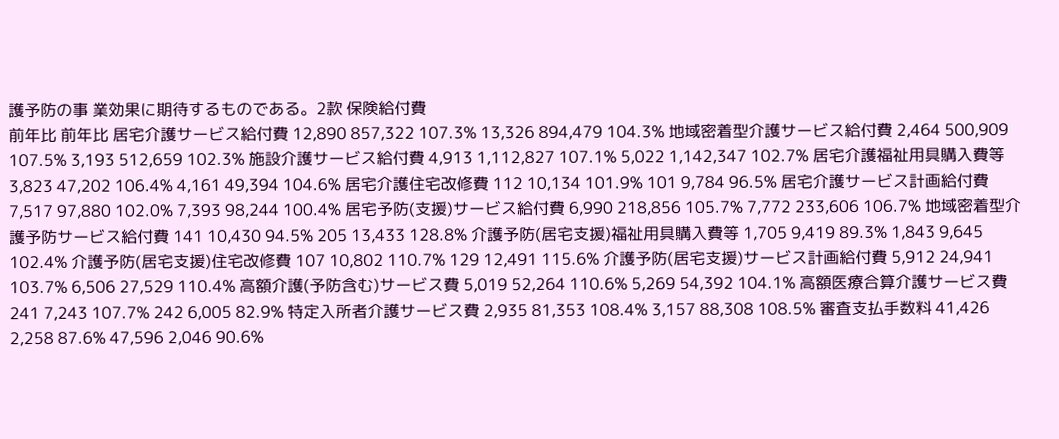護予防の事 業効果に期待するものである。2款 保険給付費
前年比 前年比 居宅介護サービス給付費 12,890 857,322 107.3% 13,326 894,479 104.3% 地域密着型介護サービス給付費 2,464 500,909 107.5% 3,193 512,659 102.3% 施設介護サービス給付費 4,913 1,112,827 107.1% 5,022 1,142,347 102.7% 居宅介護福祉用具購入費等 3,823 47,202 106.4% 4,161 49,394 104.6% 居宅介護住宅改修費 112 10,134 101.9% 101 9,784 96.5% 居宅介護サービス計画給付費 7,517 97,880 102.0% 7,393 98,244 100.4% 居宅予防(支援)サービス給付費 6,990 218,856 105.7% 7,772 233,606 106.7% 地域密着型介護予防サービス給付費 141 10,430 94.5% 205 13,433 128.8% 介護予防(居宅支援)福祉用具購入費等 1,705 9,419 89.3% 1,843 9,645 102.4% 介護予防(居宅支援)住宅改修費 107 10,802 110.7% 129 12,491 115.6% 介護予防(居宅支援)サービス計画給付費 5,912 24,941 103.7% 6,506 27,529 110.4% 高額介護(予防含む)サービス費 5,019 52,264 110.6% 5,269 54,392 104.1% 高額医療合算介護サービス費 241 7,243 107.7% 242 6,005 82.9% 特定入所者介護サービス費 2,935 81,353 108.4% 3,157 88,308 108.5% 審査支払手数料 41,426 2,258 87.6% 47,596 2,046 90.6%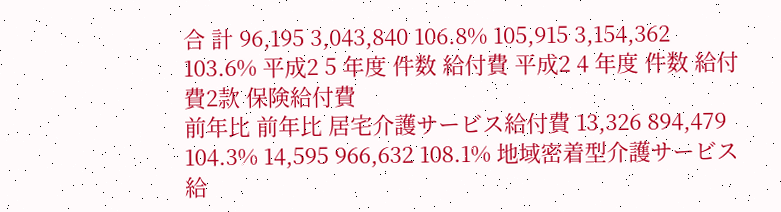合 計 96,195 3,043,840 106.8% 105,915 3,154,362 103.6% 平成2 5 年度 件数 給付費 平成2 4 年度 件数 給付費2款 保険給付費
前年比 前年比 居宅介護サービス給付費 13,326 894,479 104.3% 14,595 966,632 108.1% 地域密着型介護サービス給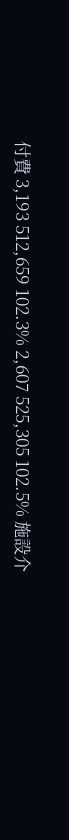付費 3,193 512,659 102.3% 2,607 525,305 102.5% 施設介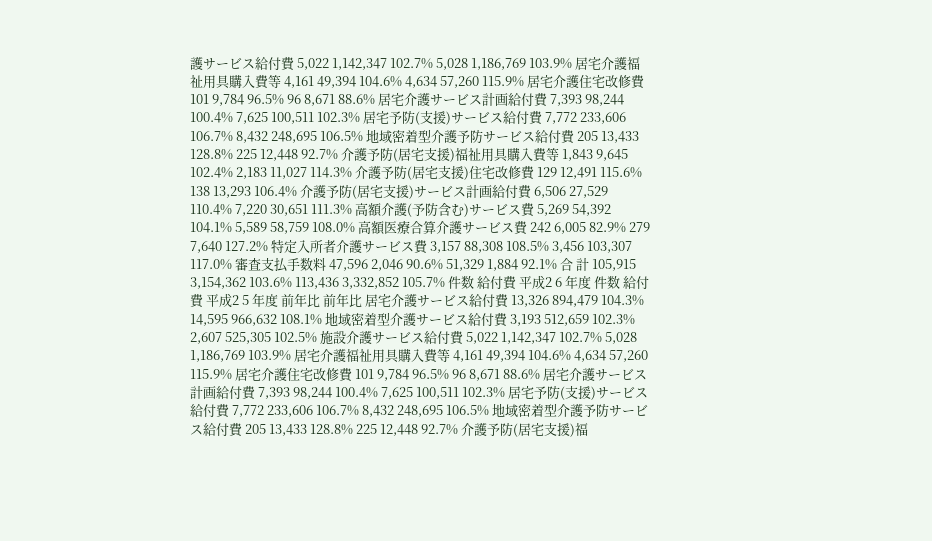護サービス給付費 5,022 1,142,347 102.7% 5,028 1,186,769 103.9% 居宅介護福祉用具購入費等 4,161 49,394 104.6% 4,634 57,260 115.9% 居宅介護住宅改修費 101 9,784 96.5% 96 8,671 88.6% 居宅介護サービス計画給付費 7,393 98,244 100.4% 7,625 100,511 102.3% 居宅予防(支援)サービス給付費 7,772 233,606 106.7% 8,432 248,695 106.5% 地域密着型介護予防サービス給付費 205 13,433 128.8% 225 12,448 92.7% 介護予防(居宅支援)福祉用具購入費等 1,843 9,645 102.4% 2,183 11,027 114.3% 介護予防(居宅支援)住宅改修費 129 12,491 115.6% 138 13,293 106.4% 介護予防(居宅支援)サービス計画給付費 6,506 27,529 110.4% 7,220 30,651 111.3% 高額介護(予防含む)サービス費 5,269 54,392 104.1% 5,589 58,759 108.0% 高額医療合算介護サービス費 242 6,005 82.9% 279 7,640 127.2% 特定入所者介護サービス費 3,157 88,308 108.5% 3,456 103,307 117.0% 審査支払手数料 47,596 2,046 90.6% 51,329 1,884 92.1% 合 計 105,915 3,154,362 103.6% 113,436 3,332,852 105.7% 件数 給付費 平成2 6 年度 件数 給付費 平成2 5 年度 前年比 前年比 居宅介護サービス給付費 13,326 894,479 104.3% 14,595 966,632 108.1% 地域密着型介護サービス給付費 3,193 512,659 102.3% 2,607 525,305 102.5% 施設介護サービス給付費 5,022 1,142,347 102.7% 5,028 1,186,769 103.9% 居宅介護福祉用具購入費等 4,161 49,394 104.6% 4,634 57,260 115.9% 居宅介護住宅改修費 101 9,784 96.5% 96 8,671 88.6% 居宅介護サービス計画給付費 7,393 98,244 100.4% 7,625 100,511 102.3% 居宅予防(支援)サービス給付費 7,772 233,606 106.7% 8,432 248,695 106.5% 地域密着型介護予防サービス給付費 205 13,433 128.8% 225 12,448 92.7% 介護予防(居宅支援)福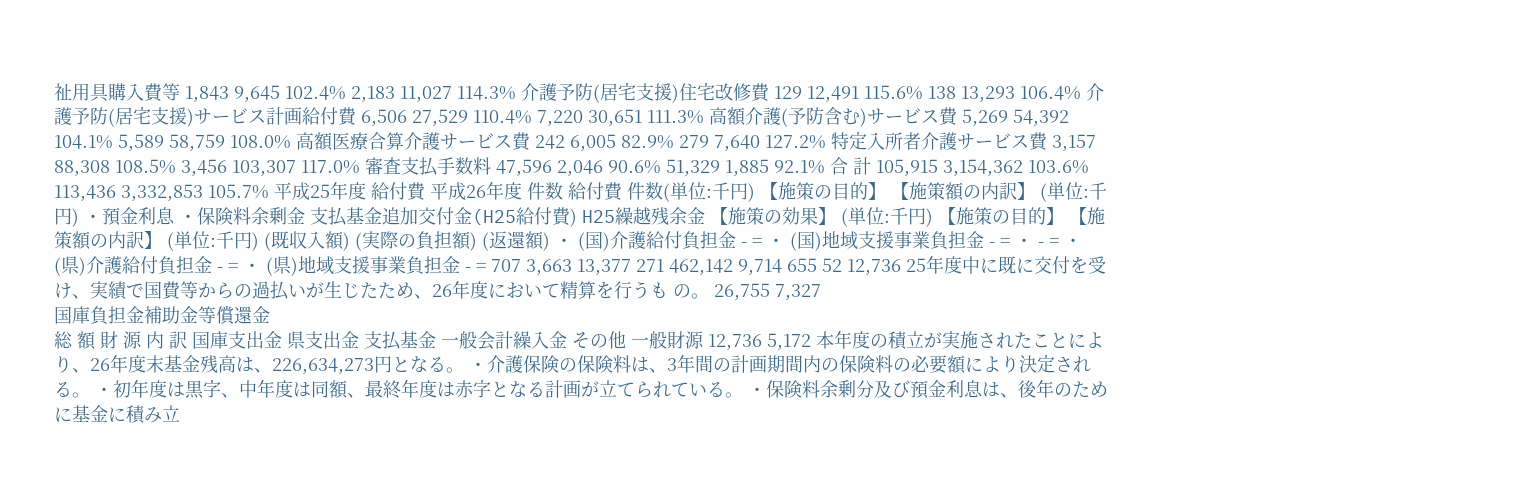祉用具購入費等 1,843 9,645 102.4% 2,183 11,027 114.3% 介護予防(居宅支援)住宅改修費 129 12,491 115.6% 138 13,293 106.4% 介護予防(居宅支援)サービス計画給付費 6,506 27,529 110.4% 7,220 30,651 111.3% 高額介護(予防含む)サービス費 5,269 54,392 104.1% 5,589 58,759 108.0% 高額医療合算介護サービス費 242 6,005 82.9% 279 7,640 127.2% 特定入所者介護サービス費 3,157 88,308 108.5% 3,456 103,307 117.0% 審査支払手数料 47,596 2,046 90.6% 51,329 1,885 92.1% 合 計 105,915 3,154,362 103.6% 113,436 3,332,853 105.7% 平成25年度 給付費 平成26年度 件数 給付費 件数(単位:千円) 【施策の目的】 【施策額の内訳】 (単位:千円) ・預金利息 ・保険料余剰金 支払基金追加交付金(H25給付費) H25繰越残余金 【施策の効果】 (単位:千円) 【施策の目的】 【施策額の内訳】 (単位:千円) (既収入額) (実際の負担額) (返還額) ・ (国)介護給付負担金 - = ・ (国)地域支援事業負担金 - = ・ - = ・ (県)介護給付負担金 - = ・ (県)地域支援事業負担金 - = 707 3,663 13,377 271 462,142 9,714 655 52 12,736 25年度中に既に交付を受け、実績で国費等からの過払いが生じたため、26年度において精算を行うも の。 26,755 7,327
国庫負担金補助金等償還金
総 額 財 源 内 訳 国庫支出金 県支出金 支払基金 一般会計繰入金 その他 一般財源 12,736 5,172 本年度の積立が実施されたことにより、26年度末基金残高は、226,634,273円となる。 ・介護保険の保険料は、3年間の計画期間内の保険料の必要額により決定される。 ・初年度は黒字、中年度は同額、最終年度は赤字となる計画が立てられている。 ・保険料余剰分及び預金利息は、後年のために基金に積み立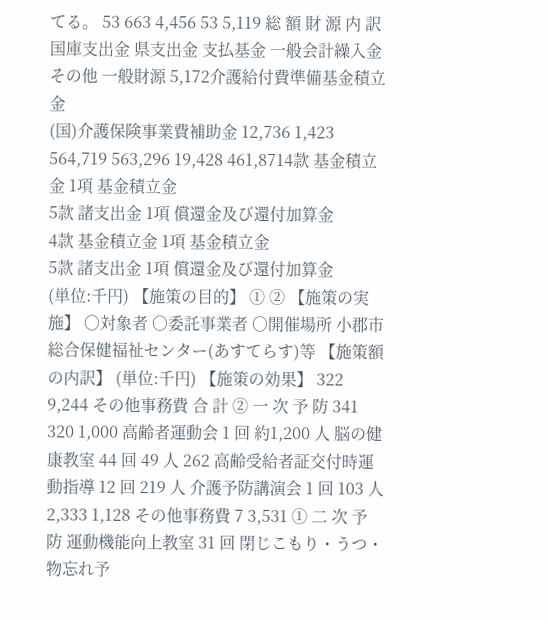てる。 53 663 4,456 53 5,119 総 額 財 源 内 訳 国庫支出金 県支出金 支払基金 一般会計繰入金 その他 一般財源 5,172介護給付費準備基金積立金
(国)介護保険事業費補助金 12,736 1,423 564,719 563,296 19,428 461,8714款 基金積立金 1項 基金積立金
5款 諸支出金 1項 償還金及び還付加算金
4款 基金積立金 1項 基金積立金
5款 諸支出金 1項 償還金及び還付加算金
(単位:千円) 【施策の目的】 ① ② 【施策の実施】 ○対象者 ○委託事業者 ○開催場所 小郡市総合保健福祉センター(あすてらす)等 【施策額の内訳】 (単位:千円) 【施策の効果】 322 9,244 その他事務費 合 計 ② 一 次 予 防 341 320 1,000 高齢者運動会 1 回 約1,200 人 脳の健康教室 44 回 49 人 262 高齢受給者証交付時運動指導 12 回 219 人 介護予防講演会 1 回 103 人 2,333 1,128 その他事務費 7 3,531 ① 二 次 予 防 運動機能向上教室 31 回 閉じこもり・うつ・物忘れ予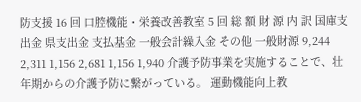防支援 16 回 口腔機能・栄養改善教室 5 回 総 額 財 源 内 訳 国庫支出金 県支出金 支払基金 一般会計繰入金 その他 一般財源 9,244 2,311 1,156 2,681 1,156 1,940 介護予防事業を実施することで、壮年期からの介護予防に繋がっている。 運動機能向上教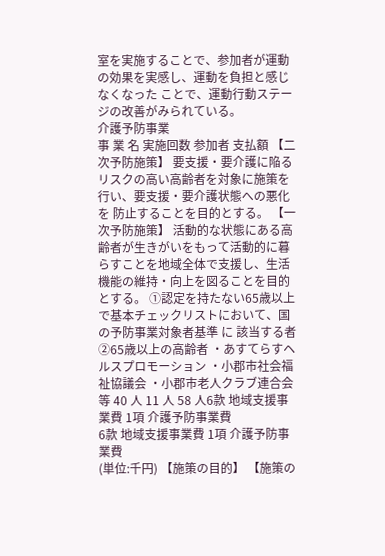室を実施することで、参加者が運動の効果を実感し、運動を負担と感じなくなった ことで、運動行動ステージの改善がみられている。
介護予防事業
事 業 名 実施回数 参加者 支払額 【二次予防施策】 要支援・要介護に陥るリスクの高い高齢者を対象に施策を行い、要支援・要介護状態への悪化を 防止することを目的とする。 【一次予防施策】 活動的な状態にある高齢者が生きがいをもって活動的に暮らすことを地域全体で支援し、生活 機能の維持・向上を図ることを目的とする。 ①認定を持たない65歳以上で基本チェックリストにおいて、国の予防事業対象者基準 に 該当する者 ②65歳以上の高齢者 ・あすてらすヘルスプロモーション ・小郡市社会福祉協議会 ・小郡市老人クラブ連合会 等 40 人 11 人 58 人6款 地域支援事業費 1項 介護予防事業費
6款 地域支援事業費 1項 介護予防事業費
(単位:千円) 【施策の目的】 【施策の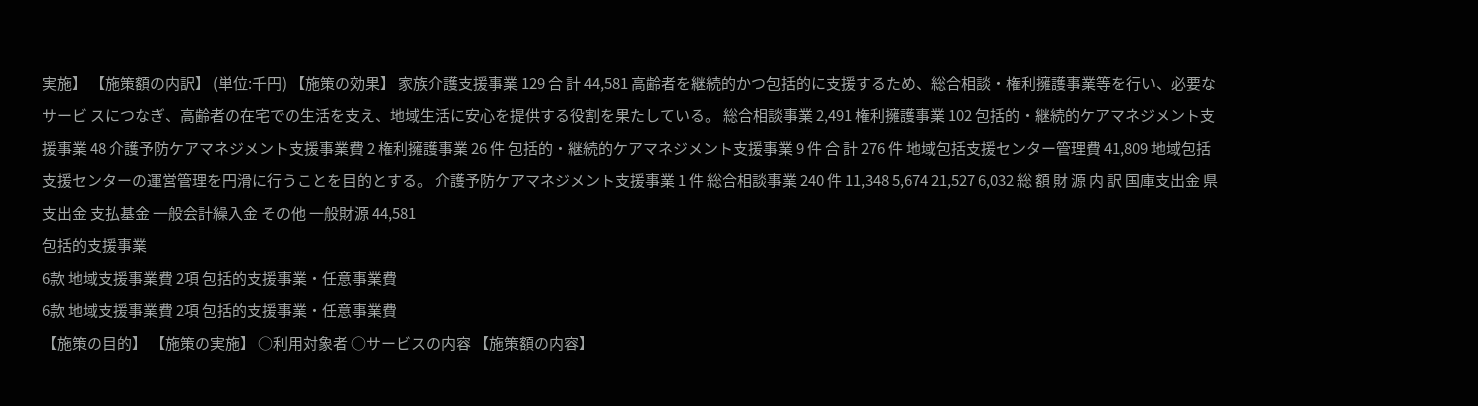実施】 【施策額の内訳】 (単位:千円) 【施策の効果】 家族介護支援事業 129 合 計 44,581 高齢者を継続的かつ包括的に支援するため、総合相談・権利擁護事業等を行い、必要なサービ スにつなぎ、高齢者の在宅での生活を支え、地域生活に安心を提供する役割を果たしている。 総合相談事業 2,491 権利擁護事業 102 包括的・継続的ケアマネジメント支援事業 48 介護予防ケアマネジメント支援事業費 2 権利擁護事業 26 件 包括的・継続的ケアマネジメント支援事業 9 件 合 計 276 件 地域包括支援センター管理費 41,809 地域包括支援センターの運営管理を円滑に行うことを目的とする。 介護予防ケアマネジメント支援事業 1 件 総合相談事業 240 件 11,348 5,674 21,527 6,032 総 額 財 源 内 訳 国庫支出金 県支出金 支払基金 一般会計繰入金 その他 一般財源 44,581
包括的支援事業
6款 地域支援事業費 2項 包括的支援事業・任意事業費
6款 地域支援事業費 2項 包括的支援事業・任意事業費
【施策の目的】 【施策の実施】 ○利用対象者 ○サービスの内容 【施策額の内容】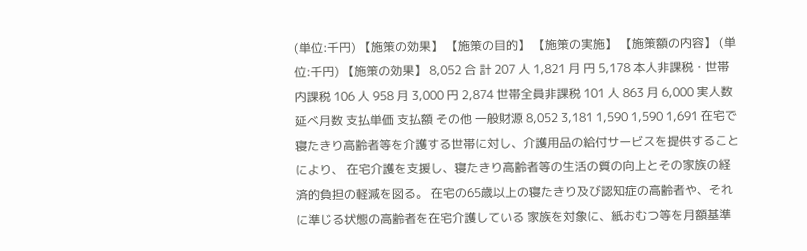(単位:千円) 【施策の効果】 【施策の目的】 【施策の実施】 【施策額の内容】 (単位:千円) 【施策の効果】 8,052 合 計 207 人 1,821 月 円 5,178 本人非課税・世帯内課税 106 人 958 月 3,000 円 2,874 世帯全員非課税 101 人 863 月 6,000 実人数 延べ月数 支払単価 支払額 その他 一般財源 8,052 3,181 1,590 1,590 1,691 在宅で寝たきり高齢者等を介護する世帯に対し、介護用品の給付サービスを提供することにより、 在宅介護を支援し、寝たきり高齢者等の生活の質の向上とその家族の経済的負担の軽減を図る。 在宅の65歳以上の寝たきり及び認知症の高齢者や、それに準じる状態の高齢者を在宅介護している 家族を対象に、紙おむつ等を月額基準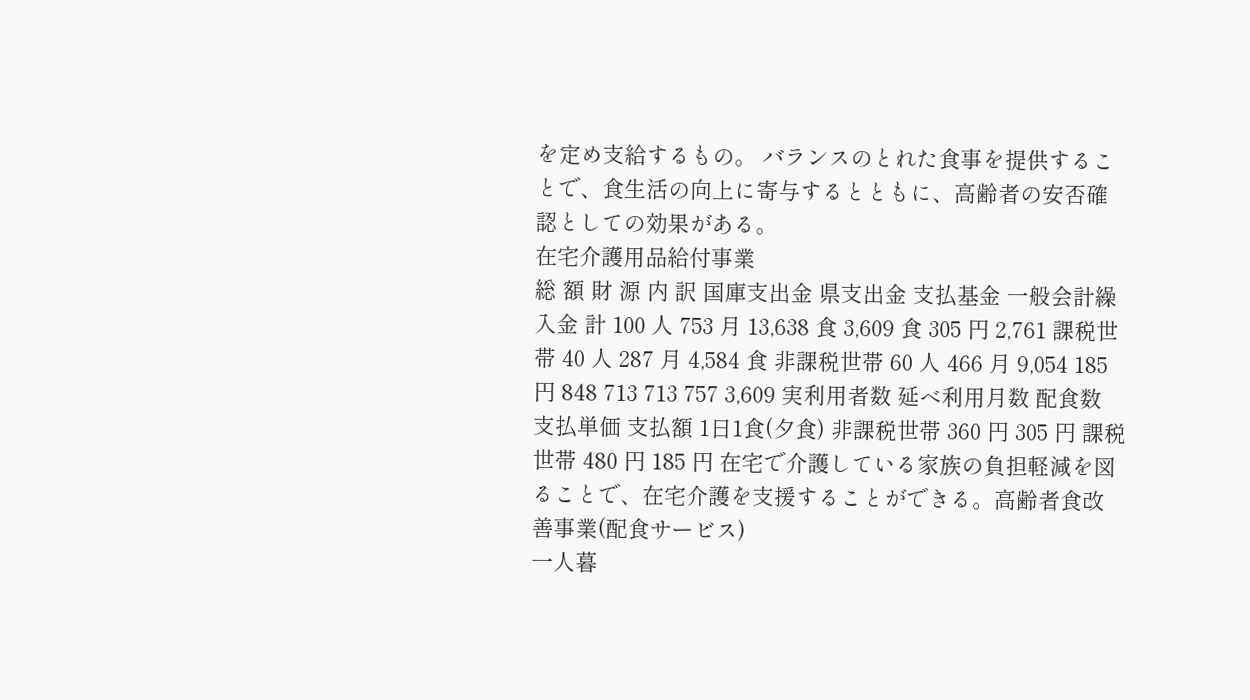を定め支給するもの。 バランスのとれた食事を提供することで、食生活の向上に寄与するとともに、高齢者の安否確 認としての効果がある。
在宅介護用品給付事業
総 額 財 源 内 訳 国庫支出金 県支出金 支払基金 一般会計繰入金 計 100 人 753 月 13,638 食 3,609 食 305 円 2,761 課税世帯 40 人 287 月 4,584 食 非課税世帯 60 人 466 月 9,054 185 円 848 713 713 757 3,609 実利用者数 延べ利用月数 配食数 支払単価 支払額 1日1食(夕食) 非課税世帯 360 円 305 円 課税世帯 480 円 185 円 在宅で介護している家族の負担軽減を図ることで、在宅介護を支援することができる。高齢者食改善事業(配食サービス)
一人暮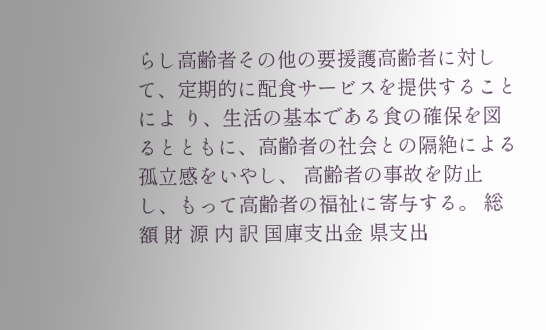らし高齢者その他の要援護高齢者に対して、定期的に配食サービスを提供することによ り、生活の基本である食の確保を図るとともに、高齢者の社会との隔絶による孤立感をいやし、 高齢者の事故を防止し、もって高齢者の福祉に寄与する。 総 額 財 源 内 訳 国庫支出金 県支出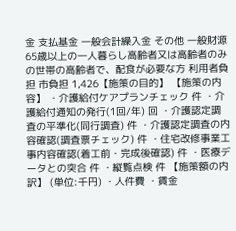金 支払基金 一般会計繰入金 その他 一般財源 65歳以上の一人暮らし高齢者又は高齢者のみの世帯の高齢者で、配食が必要な方 利用者負担 市負担 1,426【施策の目的】 【施策の内容】 ・介護給付ケアプランチェック 件 ・介護給付通知の発行(1回/年) 回 ・介護認定調査の平準化(同行調査) 件 ・介護認定調査の内容確認(調査票チェック) 件 ・住宅改修事業工事内容確認(着工前・完成後確認) 件 ・医療データとの突合 件 ・縦覧点検 件 【施策額の内訳】 (単位:千円) ・人件費 ・賃金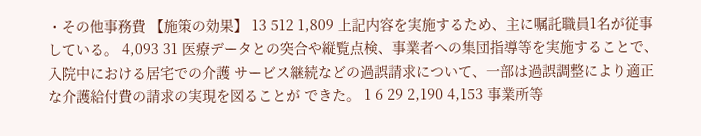・その他事務費 【施策の効果】 13 512 1,809 上記内容を実施するため、主に嘱託職員1名が従事している。 4,093 31 医療データとの突合や縦覧点検、事業者への集団指導等を実施することで、入院中における居宅での介護 サービス継続などの過誤請求について、一部は過誤調整により適正な介護給付費の請求の実現を図ることが できた。 1 6 29 2,190 4,153 事業所等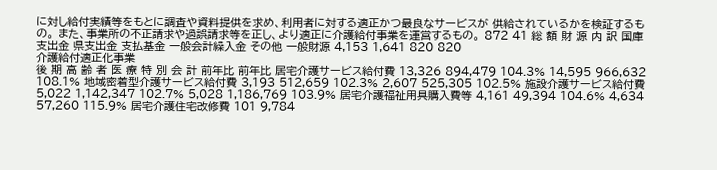に対し給付実績等をもとに調査や資料提供を求め、利用者に対する適正かつ最良なサービスが 供給されているかを検証するもの。 また、事業所の不正請求や過誤請求等を正し、より適正に介護給付事業を運営するもの。 872 41 総 額 財 源 内 訳 国庫支出金 県支出金 支払基金 一般会計繰入金 その他 一般財源 4,153 1,641 820 820
介護給付適正化事業
後 期 高 齢 者 医 療 特 別 会 計 前年比 前年比 居宅介護サービス給付費 13,326 894,479 104.3% 14,595 966,632 108.1% 地域密着型介護サービス給付費 3,193 512,659 102.3% 2,607 525,305 102.5% 施設介護サービス給付費 5,022 1,142,347 102.7% 5,028 1,186,769 103.9% 居宅介護福祉用具購入費等 4,161 49,394 104.6% 4,634 57,260 115.9% 居宅介護住宅改修費 101 9,784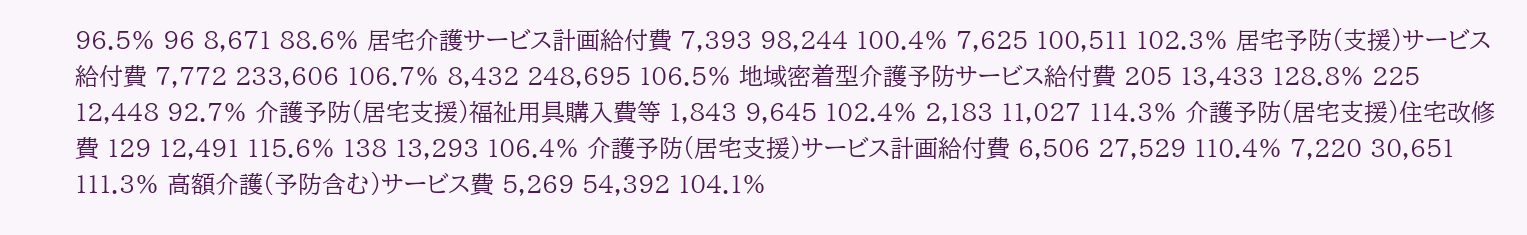96.5% 96 8,671 88.6% 居宅介護サービス計画給付費 7,393 98,244 100.4% 7,625 100,511 102.3% 居宅予防(支援)サービス給付費 7,772 233,606 106.7% 8,432 248,695 106.5% 地域密着型介護予防サービス給付費 205 13,433 128.8% 225 12,448 92.7% 介護予防(居宅支援)福祉用具購入費等 1,843 9,645 102.4% 2,183 11,027 114.3% 介護予防(居宅支援)住宅改修費 129 12,491 115.6% 138 13,293 106.4% 介護予防(居宅支援)サービス計画給付費 6,506 27,529 110.4% 7,220 30,651 111.3% 高額介護(予防含む)サービス費 5,269 54,392 104.1%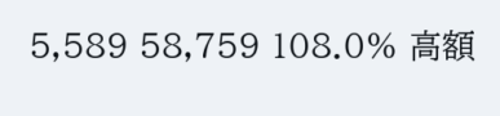5,589 58,759 108.0% 高額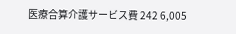医療合算介護サービス費 242 6,005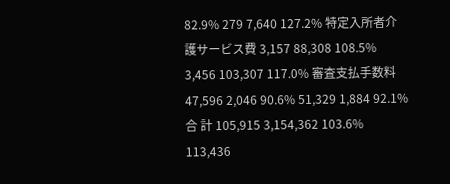82.9% 279 7,640 127.2% 特定入所者介護サービス費 3,157 88,308 108.5% 3,456 103,307 117.0% 審査支払手数料 47,596 2,046 90.6% 51,329 1,884 92.1% 合 計 105,915 3,154,362 103.6% 113,436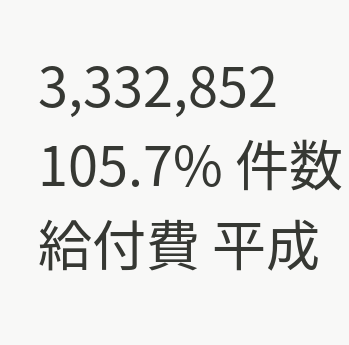3,332,852 105.7% 件数 給付費 平成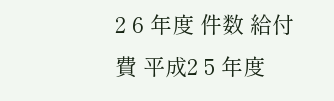2 6 年度 件数 給付費 平成2 5 年度